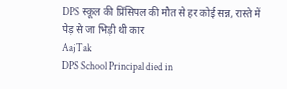DPS स्कूल की प्रिंसिपल की मौत से हर कोई सन्न, रास्ते में पेड़ से जा भिड़ी थी कार
AajTak
DPS School Principal died in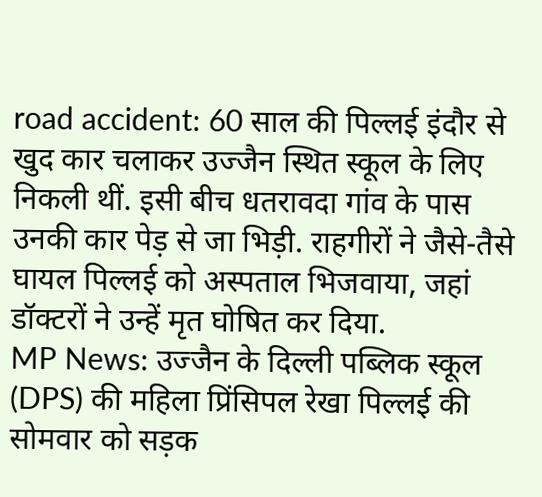road accident: 60 साल की पिल्लई इंदौर से खुद कार चलाकर उज्जैन स्थित स्कूल के लिए निकली थीं. इसी बीच धतरावदा गांव के पास उनकी कार पेड़ से जा भिड़ी. राहगीरों ने जैसे-तैसे घायल पिल्लई को अस्पताल भिजवाया, जहां डॉक्टरों ने उन्हें मृत घोषित कर दिया.
MP News: उज्जैन के दिल्ली पब्लिक स्कूल (DPS) की महिला प्रिंसिपल रेखा पिल्लई की सोमवार को सड़क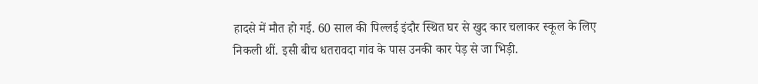हादसे में मौत हो गई. 60 साल की पिल्लई इंदौर स्थित घर से खुद कार चलाकर स्कूल के लिए निकली थीं. इसी बीच धतरावदा गांव के पास उनकी कार पेड़ से जा भिड़ी.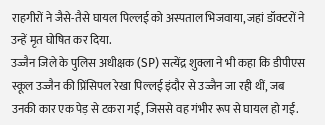राहगीरों ने जैसे-तैसे घायल पिल्लई को अस्पताल भिजवाया, जहां डॉक्टरों ने उन्हें मृत घोषित कर दिया.
उज्जैन जिले के पुलिस अधीक्षक (SP) सत्येंद्र शुक्ला ने भी कहा कि डीपीएस स्कूल उज्जैन की प्रिंसिपल रेखा पिल्लई इंदौर से उज्जैन जा रही थीं, जब उनकी कार एक पेड़ से टकरा गई, जिससे वह गंभीर रूप से घायल हो गईं.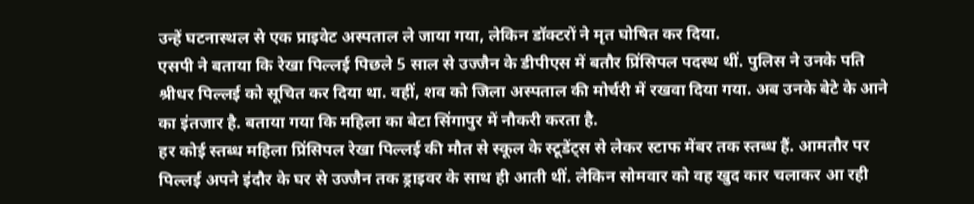उन्हें घटनास्थल से एक प्राइवेट अस्पताल ले जाया गया, लेकिन डॉक्टरों ने मृत घोषित कर दिया.
एसपी ने बताया कि रेखा पिल्लई पिछले 5 साल से उज्जैन के डीपीएस में बतौर प्रिंसिपल पदस्थ थीं. पुलिस ने उनके पति श्रीधर पिल्लई को सूचित कर दिया था. वहीं, शव को जिला अस्पताल की मोर्चरी में रखवा दिया गया. अब उनके बेटे के आने का इंतजार है. बताया गया कि महिला का बेटा सिंगापुर में नौकरी करता है.
हर कोई स्तब्ध महिला प्रिंसिपल रेखा पिल्लई की मौत से स्कूल के स्टूडेंट्स से लेकर स्टाफ मेंबर तक स्तब्ध हैं. आमतौर पर पिल्लई अपने इंदौर के घर से उज्जैन तक ड्राइवर के साथ ही आती थीं. लेकिन सोमवार को वह खुद कार चलाकर आ रही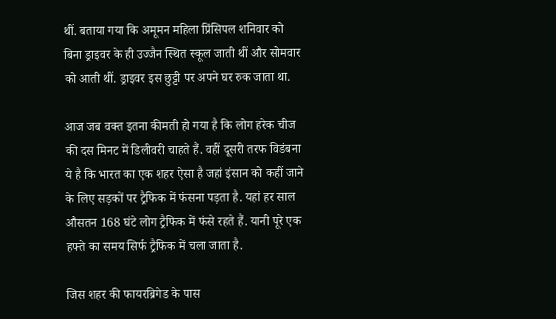थीं. बताया गया कि अमूमन महिला प्रिंसिपल शनिवार को बिना ड्राइवर के ही उज्जैन स्थित स्कूल जाती थीं और सोमवार को आती थीं. ड्राइवर इस छुट्टी पर अपने घर रुक जाता था.

आज जब वक्त इतना कीमती हो गया है कि लोग हरेक चीज की दस मिनट में डिलीवरी चाहते हैं. वहीं दूसरी तरफ विडंबना ये है कि भारत का एक शहर ऐसा है जहां इंसान को कहीं जाने के लिए सड़कों पर ट्रैफिक में फंसना पड़ता है. यहां हर साल औसतन 168 घंटे लोग ट्रैफिक में फंसे रहते हैं. यानी पूरे एक हफ्ते का समय सिर्फ ट्रैफिक में चला जाता है.

जिस शहर की फायरब्रिगेड के पास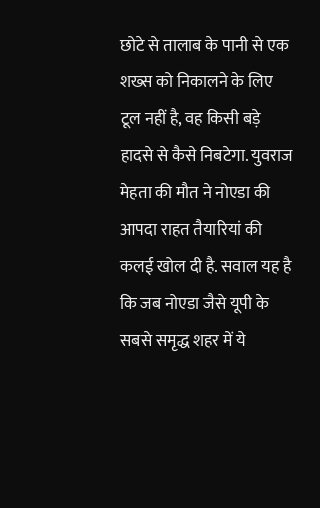छोटे से तालाब के पानी से एक शख्स को निकालने के लिए टूल नहीं है, वह किसी बड़े हादसे से कैसे निबटेगा. युवराज मेहता की मौत ने नोएडा की आपदा राहत तैयारियां की कलई खोल दी है. सवाल यह है कि जब नोएडा जैसे यूपी के सबसे समृद्ध शहर में ये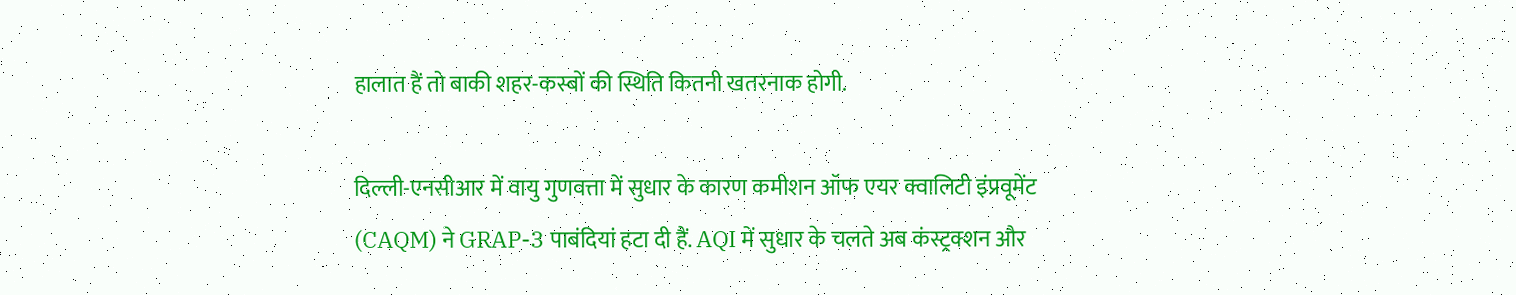हालात हैं तो बाकी शहर-कस्बों की स्थिति कितनी खतरनाक होगी.

दिल्ली-एनसीआर में वायु गुणवत्ता में सुधार के कारण कमीशन ऑफ एयर क्वालिटी इंप्रवूमेंट (CAQM) ने GRAP-3 पाबंदियां हटा दी हैं. AQI में सुधार के चलते अब कंस्ट्रक्शन और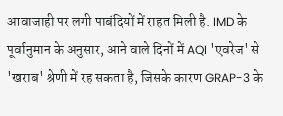आवाजाही पर लगी पाबंदियों में राहत मिली है. IMD के पूर्वानुमान के अनुसार, आने वाले दिनों में AQI 'एवरेज' से 'खराब' श्रेणी में रह सकता है, जिसके कारण GRAP-3 के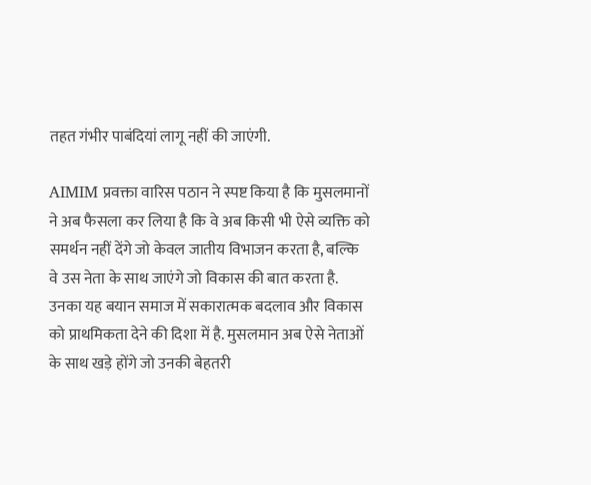तहत गंभीर पाबंदियां लागू नहीं की जाएंगी.

AIMIM प्रवक्ता वारिस पठान ने स्पष्ट किया है कि मुसलमानों ने अब फैसला कर लिया है कि वे अब किसी भी ऐसे व्यक्ति को समर्थन नहीं देंगे जो केवल जातीय विभाजन करता है, बल्कि वे उस नेता के साथ जाएंगे जो विकास की बात करता है. उनका यह बयान समाज में सकारात्मक बदलाव और विकास को प्राथमिकता देने की दिशा में है. मुसलमान अब ऐसे नेताओं के साथ खड़े होंगे जो उनकी बेहतरी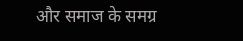और समाज के समग्र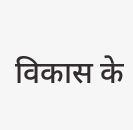विकास के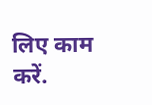लिए काम करें.